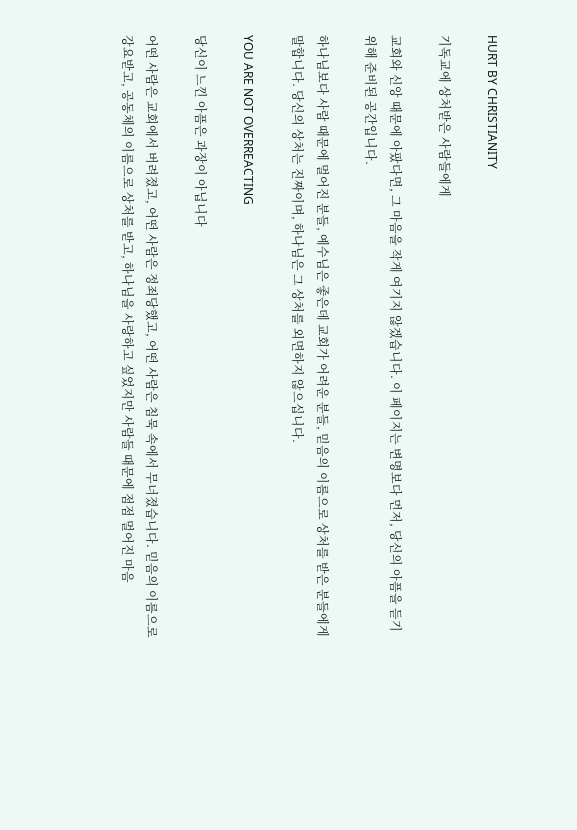HURT BY CHRISTIANITY

기독교에 상처받은 사람들에게

교회와 신앙 때문에 아팠다면, 그 마음을 작게 여기지 않겠습니다. 이 페이지는 변명보다 먼저, 당신의 아픔을 듣기 위해 준비된 공간입니다.

하나님보다 사람 때문에 멀어진 분들, 예수님은 좋은데 교회가 어려운 분들, 믿음의 이름으로 상처를 받은 분들에게 말합니다. 당신의 상처는 진짜이며, 하나님은 그 상처를 외면하지 않으십니다.

YOU ARE NOT OVERREACTING

당신이 느낀 아픔은 과장이 아닙니다

어떤 사람은 교회에서 버려졌고, 어떤 사람은 정죄당했고, 어떤 사람은 침묵 속에서 무너졌습니다. 믿음의 이름으로 강요받고, 공동체의 이름으로 상처를 받고, 하나님을 사랑하고 싶었지만 사람들 때문에 점점 멀어진 마음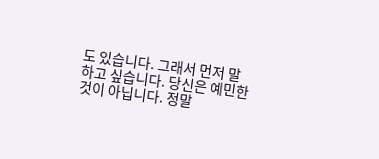도 있습니다. 그래서 먼저 말하고 싶습니다. 당신은 예민한 것이 아닙니다. 정말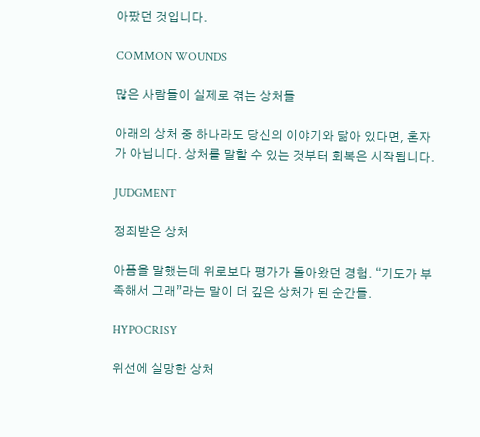아팠던 것입니다.

COMMON WOUNDS

많은 사람들이 실제로 겪는 상처들

아래의 상처 중 하나라도 당신의 이야기와 닮아 있다면, 혼자가 아닙니다. 상처를 말할 수 있는 것부터 회복은 시작됩니다.

JUDGMENT

정죄받은 상처

아픔을 말했는데 위로보다 평가가 돌아왔던 경험. “기도가 부족해서 그래”라는 말이 더 깊은 상처가 된 순간들.

HYPOCRISY

위선에 실망한 상처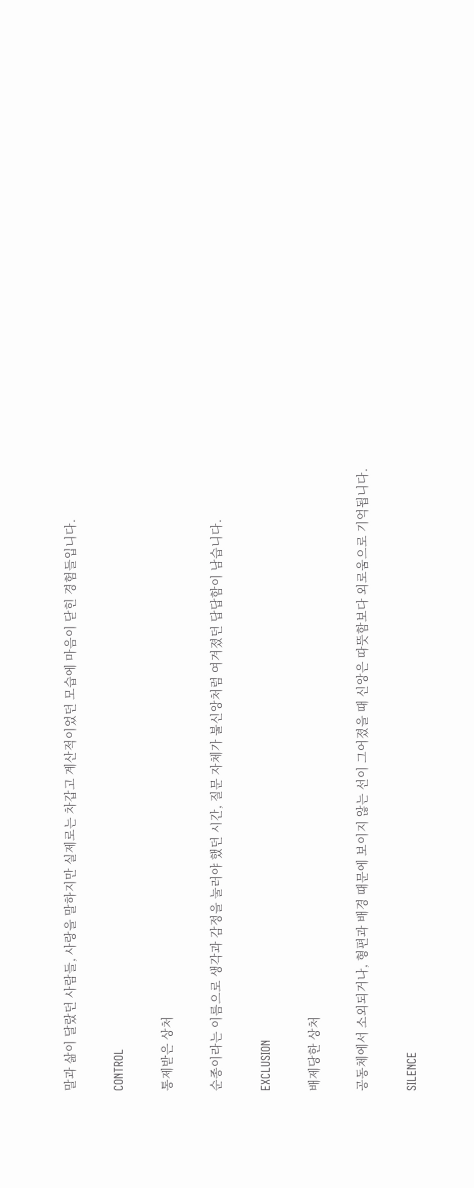말과 삶이 달랐던 사람들, 사랑을 말하지만 실제로는 차갑고 계산적이었던 모습에 마음이 닫힌 경험들입니다.

CONTROL

통제받은 상처

순종이라는 이름으로 생각과 감정을 눌러야 했던 시간, 질문 자체가 불신앙처럼 여겨졌던 답답함이 남습니다.

EXCLUSION

배제당한 상처

공동체에서 소외되거나, 형편과 배경 때문에 보이지 않는 선이 그어졌을 때 신앙은 따뜻함보다 외로움으로 기억됩니다.

SILENCE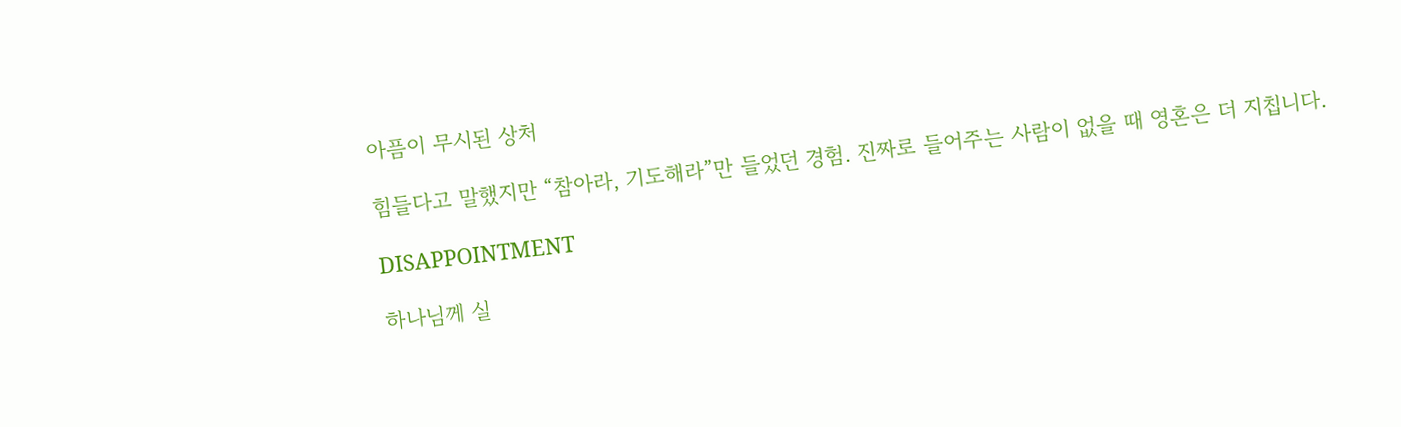아픔이 무시된 상처

힘들다고 말했지만 “참아라, 기도해라”만 들었던 경험. 진짜로 들어주는 사람이 없을 때 영혼은 더 지칩니다.

DISAPPOINTMENT

하나님께 실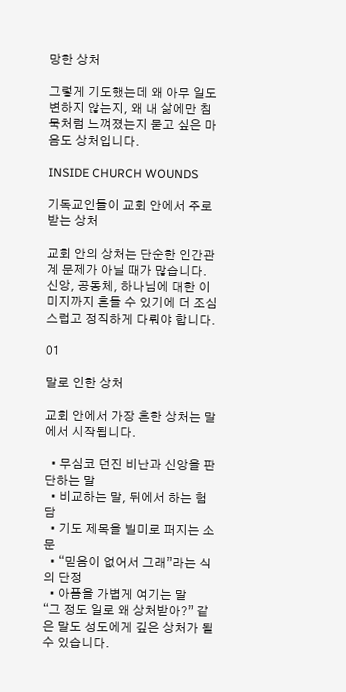망한 상처

그렇게 기도했는데 왜 아무 일도 변하지 않는지, 왜 내 삶에만 침묵처럼 느껴졌는지 묻고 싶은 마음도 상처입니다.

INSIDE CHURCH WOUNDS

기독교인들이 교회 안에서 주로 받는 상처

교회 안의 상처는 단순한 인간관계 문제가 아닐 때가 많습니다. 신앙, 공동체, 하나님에 대한 이미지까지 흔들 수 있기에 더 조심스럽고 정직하게 다뤄야 합니다.

01

말로 인한 상처

교회 안에서 가장 흔한 상처는 말에서 시작됩니다.

  • 무심코 던진 비난과 신앙을 판단하는 말
  • 비교하는 말, 뒤에서 하는 험담
  • 기도 제목을 빌미로 퍼지는 소문
  • “믿음이 없어서 그래”라는 식의 단정
  • 아픔을 가볍게 여기는 말
“그 정도 일로 왜 상처받아?” 같은 말도 성도에게 깊은 상처가 될 수 있습니다.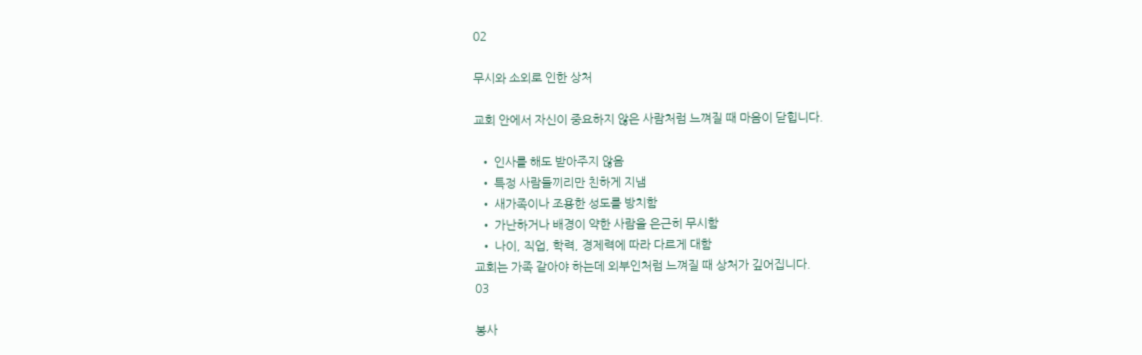02

무시와 소외로 인한 상처

교회 안에서 자신이 중요하지 않은 사람처럼 느껴질 때 마음이 닫힙니다.

  • 인사를 해도 받아주지 않음
  • 특정 사람들끼리만 친하게 지냄
  • 새가족이나 조용한 성도를 방치함
  • 가난하거나 배경이 약한 사람을 은근히 무시함
  • 나이, 직업, 학력, 경제력에 따라 다르게 대함
교회는 가족 같아야 하는데 외부인처럼 느껴질 때 상처가 깊어집니다.
03

봉사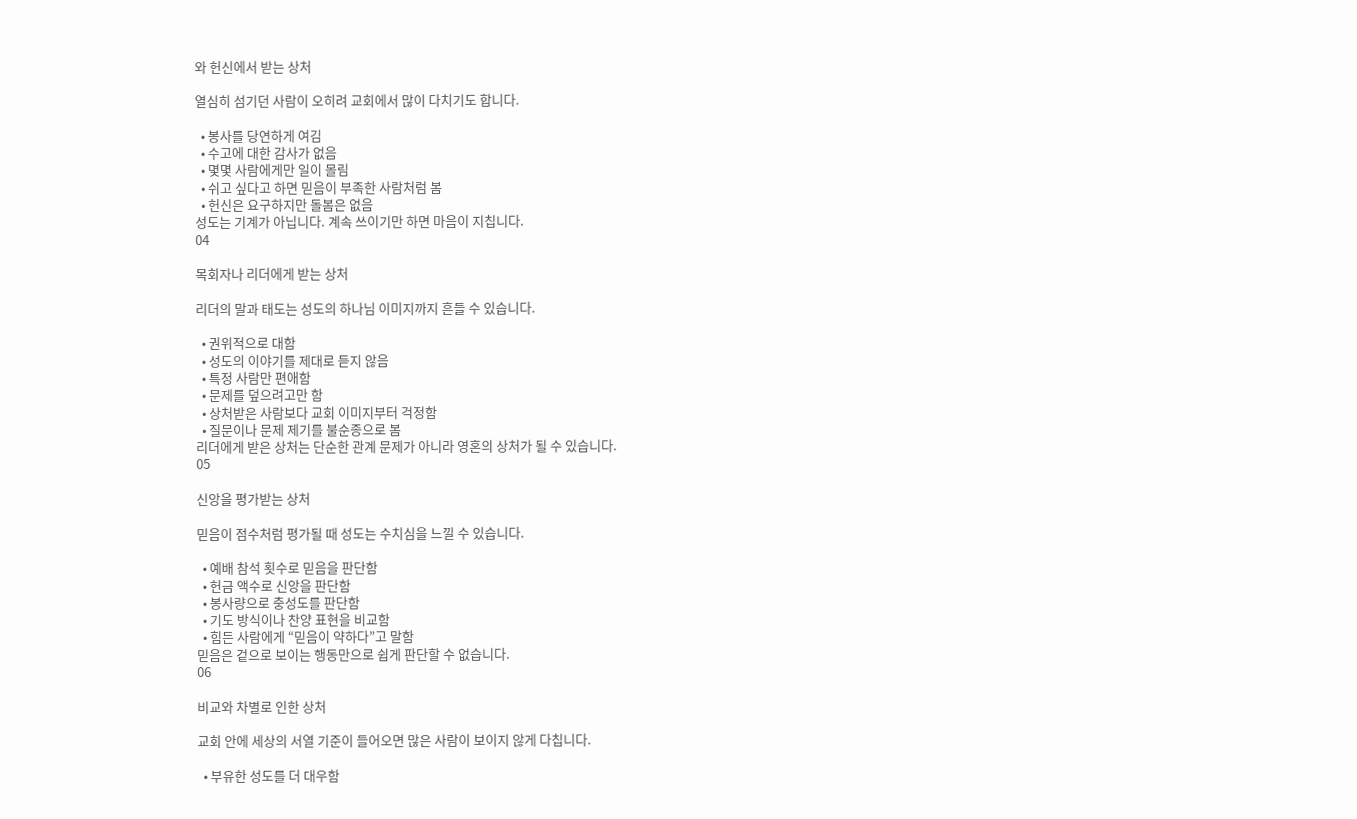와 헌신에서 받는 상처

열심히 섬기던 사람이 오히려 교회에서 많이 다치기도 합니다.

  • 봉사를 당연하게 여김
  • 수고에 대한 감사가 없음
  • 몇몇 사람에게만 일이 몰림
  • 쉬고 싶다고 하면 믿음이 부족한 사람처럼 봄
  • 헌신은 요구하지만 돌봄은 없음
성도는 기계가 아닙니다. 계속 쓰이기만 하면 마음이 지칩니다.
04

목회자나 리더에게 받는 상처

리더의 말과 태도는 성도의 하나님 이미지까지 흔들 수 있습니다.

  • 권위적으로 대함
  • 성도의 이야기를 제대로 듣지 않음
  • 특정 사람만 편애함
  • 문제를 덮으려고만 함
  • 상처받은 사람보다 교회 이미지부터 걱정함
  • 질문이나 문제 제기를 불순종으로 봄
리더에게 받은 상처는 단순한 관계 문제가 아니라 영혼의 상처가 될 수 있습니다.
05

신앙을 평가받는 상처

믿음이 점수처럼 평가될 때 성도는 수치심을 느낄 수 있습니다.

  • 예배 참석 횟수로 믿음을 판단함
  • 헌금 액수로 신앙을 판단함
  • 봉사량으로 충성도를 판단함
  • 기도 방식이나 찬양 표현을 비교함
  • 힘든 사람에게 “믿음이 약하다”고 말함
믿음은 겉으로 보이는 행동만으로 쉽게 판단할 수 없습니다.
06

비교와 차별로 인한 상처

교회 안에 세상의 서열 기준이 들어오면 많은 사람이 보이지 않게 다칩니다.

  • 부유한 성도를 더 대우함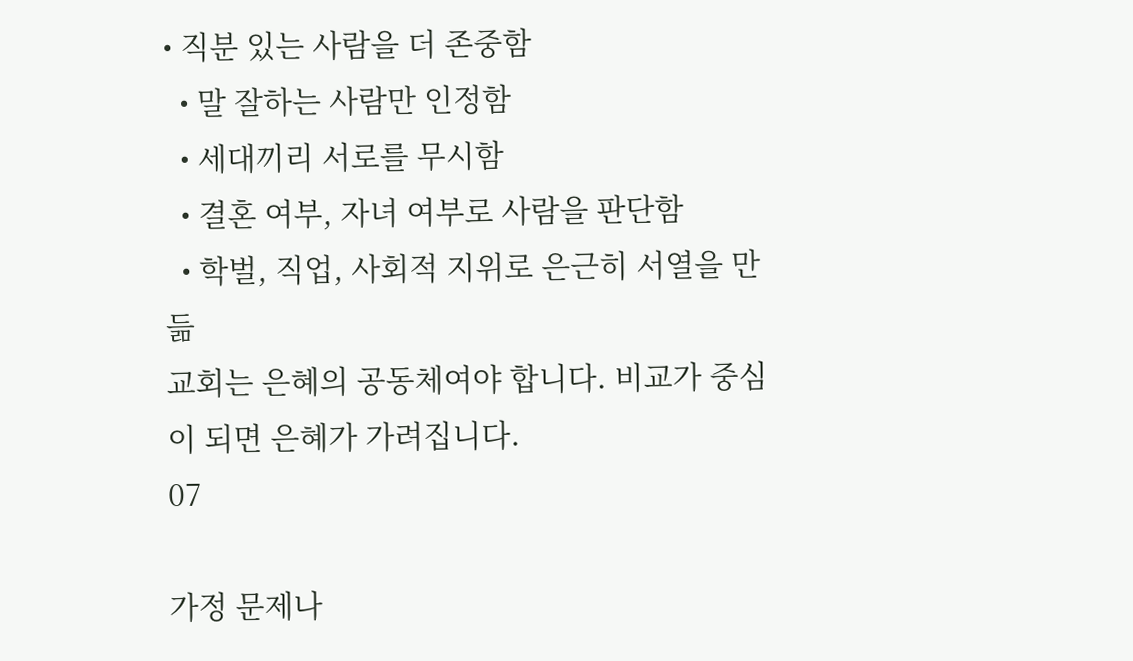• 직분 있는 사람을 더 존중함
  • 말 잘하는 사람만 인정함
  • 세대끼리 서로를 무시함
  • 결혼 여부, 자녀 여부로 사람을 판단함
  • 학벌, 직업, 사회적 지위로 은근히 서열을 만듦
교회는 은혜의 공동체여야 합니다. 비교가 중심이 되면 은혜가 가려집니다.
07

가정 문제나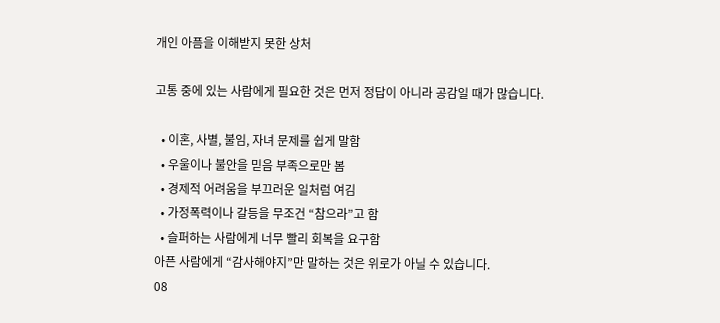개인 아픔을 이해받지 못한 상처

고통 중에 있는 사람에게 필요한 것은 먼저 정답이 아니라 공감일 때가 많습니다.

  • 이혼, 사별, 불임, 자녀 문제를 쉽게 말함
  • 우울이나 불안을 믿음 부족으로만 봄
  • 경제적 어려움을 부끄러운 일처럼 여김
  • 가정폭력이나 갈등을 무조건 “참으라”고 함
  • 슬퍼하는 사람에게 너무 빨리 회복을 요구함
아픈 사람에게 “감사해야지”만 말하는 것은 위로가 아닐 수 있습니다.
08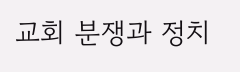교회 분쟁과 정치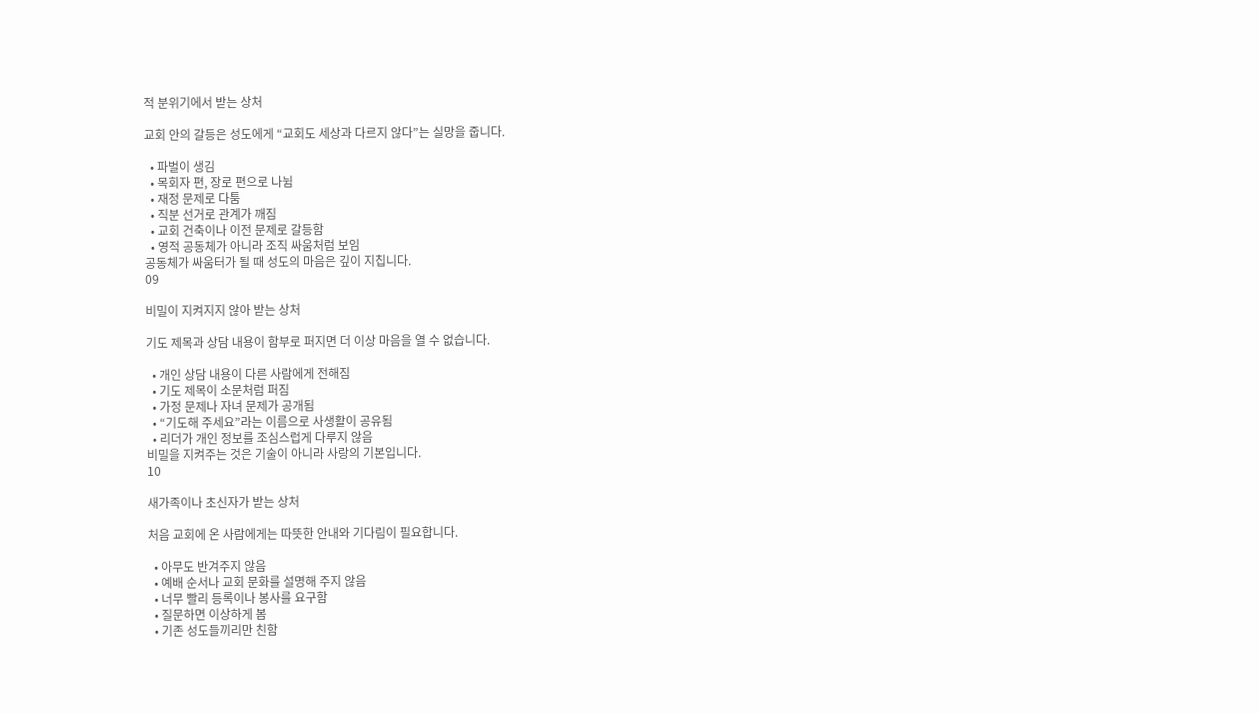적 분위기에서 받는 상처

교회 안의 갈등은 성도에게 “교회도 세상과 다르지 않다”는 실망을 줍니다.

  • 파벌이 생김
  • 목회자 편, 장로 편으로 나뉨
  • 재정 문제로 다툼
  • 직분 선거로 관계가 깨짐
  • 교회 건축이나 이전 문제로 갈등함
  • 영적 공동체가 아니라 조직 싸움처럼 보임
공동체가 싸움터가 될 때 성도의 마음은 깊이 지칩니다.
09

비밀이 지켜지지 않아 받는 상처

기도 제목과 상담 내용이 함부로 퍼지면 더 이상 마음을 열 수 없습니다.

  • 개인 상담 내용이 다른 사람에게 전해짐
  • 기도 제목이 소문처럼 퍼짐
  • 가정 문제나 자녀 문제가 공개됨
  • “기도해 주세요”라는 이름으로 사생활이 공유됨
  • 리더가 개인 정보를 조심스럽게 다루지 않음
비밀을 지켜주는 것은 기술이 아니라 사랑의 기본입니다.
10

새가족이나 초신자가 받는 상처

처음 교회에 온 사람에게는 따뜻한 안내와 기다림이 필요합니다.

  • 아무도 반겨주지 않음
  • 예배 순서나 교회 문화를 설명해 주지 않음
  • 너무 빨리 등록이나 봉사를 요구함
  • 질문하면 이상하게 봄
  • 기존 성도들끼리만 친함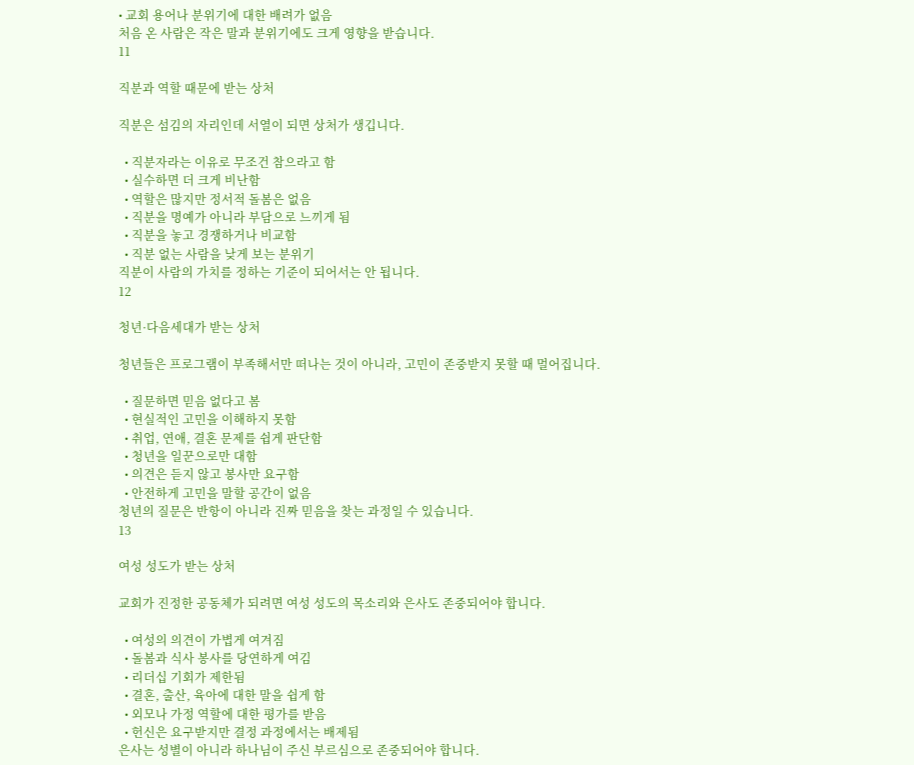• 교회 용어나 분위기에 대한 배려가 없음
처음 온 사람은 작은 말과 분위기에도 크게 영향을 받습니다.
11

직분과 역할 때문에 받는 상처

직분은 섬김의 자리인데 서열이 되면 상처가 생깁니다.

  • 직분자라는 이유로 무조건 참으라고 함
  • 실수하면 더 크게 비난함
  • 역할은 많지만 정서적 돌봄은 없음
  • 직분을 명예가 아니라 부담으로 느끼게 됨
  • 직분을 놓고 경쟁하거나 비교함
  • 직분 없는 사람을 낮게 보는 분위기
직분이 사람의 가치를 정하는 기준이 되어서는 안 됩니다.
12

청년·다음세대가 받는 상처

청년들은 프로그램이 부족해서만 떠나는 것이 아니라, 고민이 존중받지 못할 때 멀어집니다.

  • 질문하면 믿음 없다고 봄
  • 현실적인 고민을 이해하지 못함
  • 취업, 연애, 결혼 문제를 쉽게 판단함
  • 청년을 일꾼으로만 대함
  • 의견은 듣지 않고 봉사만 요구함
  • 안전하게 고민을 말할 공간이 없음
청년의 질문은 반항이 아니라 진짜 믿음을 찾는 과정일 수 있습니다.
13

여성 성도가 받는 상처

교회가 진정한 공동체가 되려면 여성 성도의 목소리와 은사도 존중되어야 합니다.

  • 여성의 의견이 가볍게 여겨짐
  • 돌봄과 식사 봉사를 당연하게 여김
  • 리더십 기회가 제한됨
  • 결혼, 출산, 육아에 대한 말을 쉽게 함
  • 외모나 가정 역할에 대한 평가를 받음
  • 헌신은 요구받지만 결정 과정에서는 배제됨
은사는 성별이 아니라 하나님이 주신 부르심으로 존중되어야 합니다.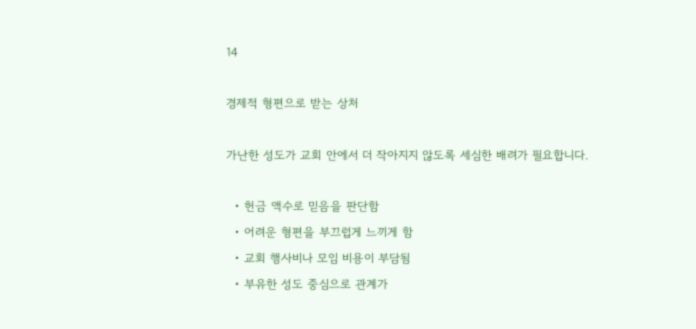14

경제적 형편으로 받는 상처

가난한 성도가 교회 안에서 더 작아지지 않도록 세심한 배려가 필요합니다.

  • 헌금 액수로 믿음을 판단함
  • 어려운 형편을 부끄럽게 느끼게 함
  • 교회 행사비나 모임 비용이 부담됨
  • 부유한 성도 중심으로 관계가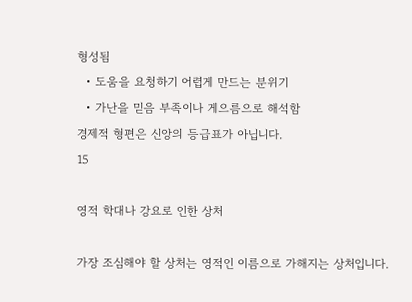형성됨
  • 도움을 요청하기 어렵게 만드는 분위기
  • 가난을 믿음 부족이나 게으름으로 해석함
경제적 형편은 신앙의 등급표가 아닙니다.
15

영적 학대나 강요로 인한 상처

가장 조심해야 할 상처는 영적인 이름으로 가해지는 상처입니다.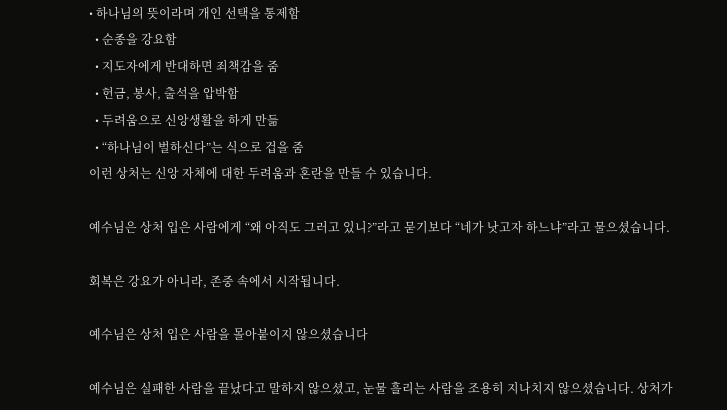• 하나님의 뜻이라며 개인 선택을 통제함
  • 순종을 강요함
  • 지도자에게 반대하면 죄책감을 줌
  • 헌금, 봉사, 출석을 압박함
  • 두려움으로 신앙생활을 하게 만듦
  • “하나님이 벌하신다”는 식으로 겁을 줌
이런 상처는 신앙 자체에 대한 두려움과 혼란을 만들 수 있습니다.

예수님은 상처 입은 사람에게 “왜 아직도 그러고 있니?”라고 묻기보다 “네가 낫고자 하느냐”라고 물으셨습니다.

회복은 강요가 아니라, 존중 속에서 시작됩니다.

예수님은 상처 입은 사람을 몰아붙이지 않으셨습니다

예수님은 실패한 사람을 끝났다고 말하지 않으셨고, 눈물 흘리는 사람을 조용히 지나치지 않으셨습니다. 상처가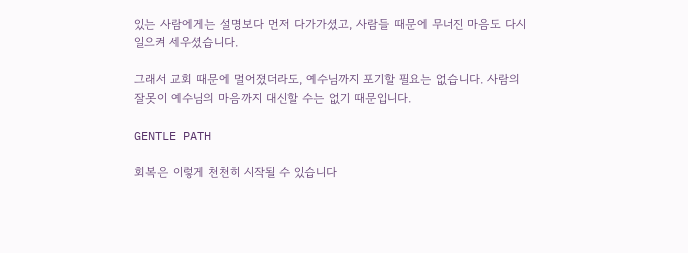있는 사람에게는 설명보다 먼저 다가가셨고, 사람들 때문에 무너진 마음도 다시 일으켜 세우셨습니다.

그래서 교회 때문에 멀어졌더라도, 예수님까지 포기할 필요는 없습니다. 사람의 잘못이 예수님의 마음까지 대신할 수는 없기 때문입니다.

GENTLE PATH

회복은 이렇게 천천히 시작될 수 있습니다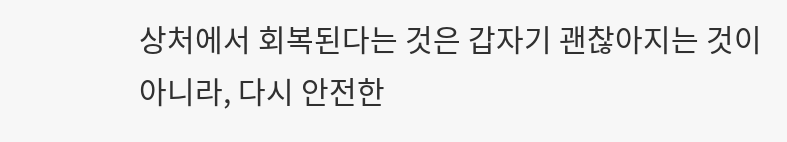상처에서 회복된다는 것은 갑자기 괜찮아지는 것이 아니라, 다시 안전한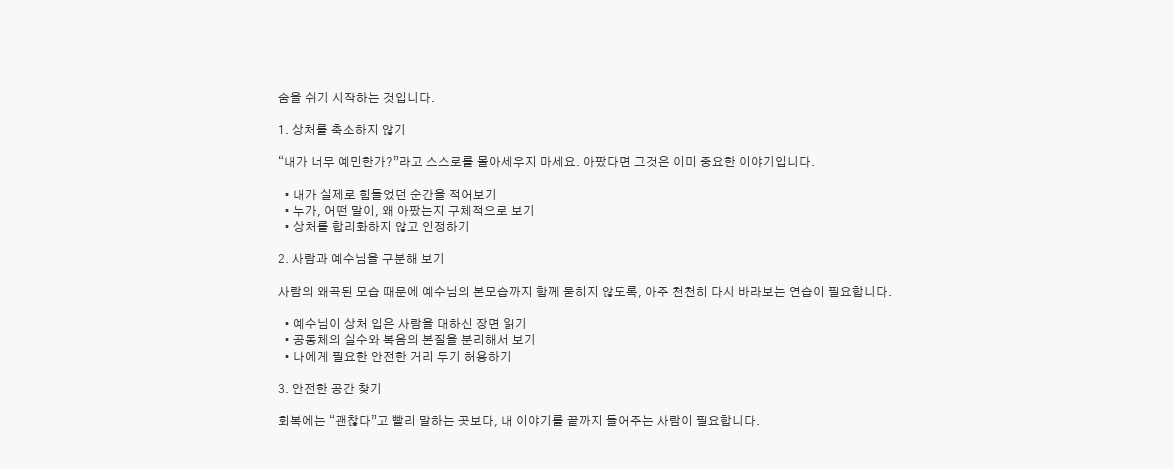숨을 쉬기 시작하는 것입니다.

1. 상처를 축소하지 않기

“내가 너무 예민한가?”라고 스스로를 몰아세우지 마세요. 아팠다면 그것은 이미 중요한 이야기입니다.

  • 내가 실제로 힘들었던 순간을 적어보기
  • 누가, 어떤 말이, 왜 아팠는지 구체적으로 보기
  • 상처를 합리화하지 않고 인정하기

2. 사람과 예수님을 구분해 보기

사람의 왜곡된 모습 때문에 예수님의 본모습까지 함께 묻히지 않도록, 아주 천천히 다시 바라보는 연습이 필요합니다.

  • 예수님이 상처 입은 사람을 대하신 장면 읽기
  • 공동체의 실수와 복음의 본질을 분리해서 보기
  • 나에게 필요한 안전한 거리 두기 허용하기

3. 안전한 공간 찾기

회복에는 “괜찮다”고 빨리 말하는 곳보다, 내 이야기를 끝까지 들어주는 사람이 필요합니다.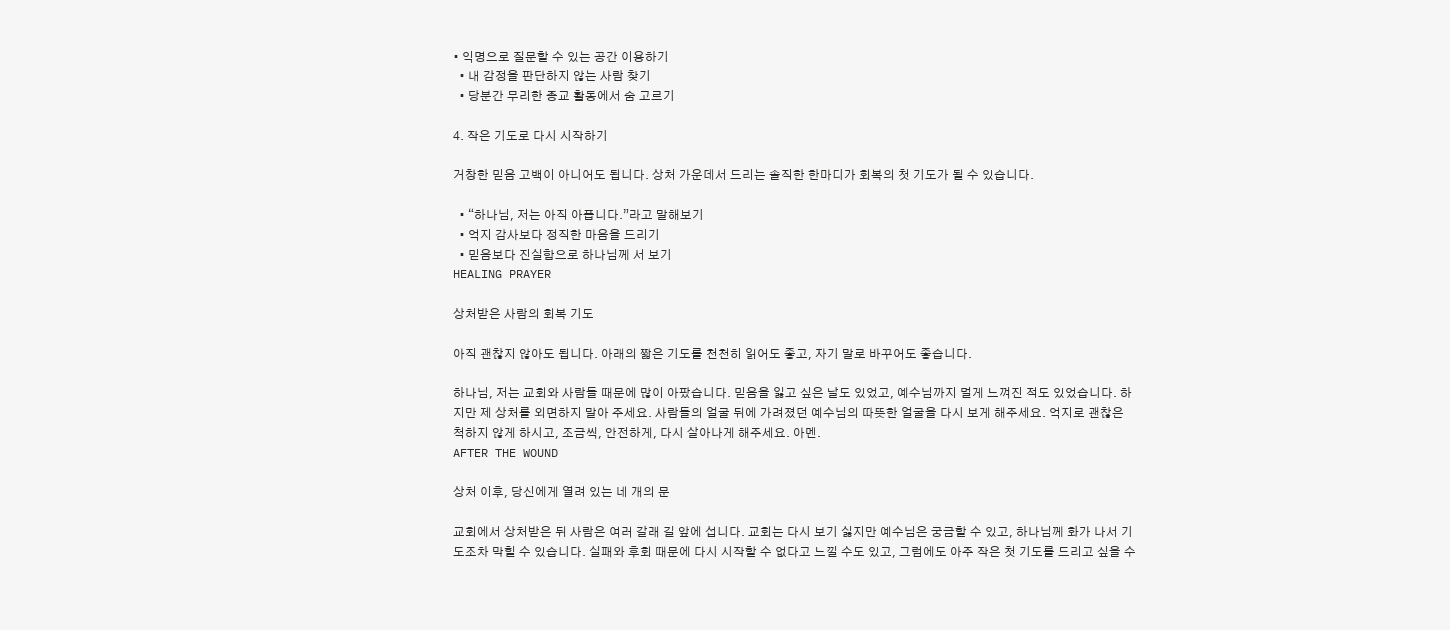• 익명으로 질문할 수 있는 공간 이용하기
  • 내 감정을 판단하지 않는 사람 찾기
  • 당분간 무리한 종교 활동에서 숨 고르기

4. 작은 기도로 다시 시작하기

거창한 믿음 고백이 아니어도 됩니다. 상처 가운데서 드리는 솔직한 한마디가 회복의 첫 기도가 될 수 있습니다.

  • “하나님, 저는 아직 아픕니다.”라고 말해보기
  • 억지 감사보다 정직한 마음을 드리기
  • 믿음보다 진실함으로 하나님께 서 보기
HEALING PRAYER

상처받은 사람의 회복 기도

아직 괜찮지 않아도 됩니다. 아래의 짧은 기도를 천천히 읽어도 좋고, 자기 말로 바꾸어도 좋습니다.

하나님, 저는 교회와 사람들 때문에 많이 아팠습니다. 믿음을 잃고 싶은 날도 있었고, 예수님까지 멀게 느껴진 적도 있었습니다. 하지만 제 상처를 외면하지 말아 주세요. 사람들의 얼굴 뒤에 가려졌던 예수님의 따뜻한 얼굴을 다시 보게 해주세요. 억지로 괜찮은 척하지 않게 하시고, 조금씩, 안전하게, 다시 살아나게 해주세요. 아멘.
AFTER THE WOUND

상처 이후, 당신에게 열려 있는 네 개의 문

교회에서 상처받은 뒤 사람은 여러 갈래 길 앞에 섭니다. 교회는 다시 보기 싫지만 예수님은 궁금할 수 있고, 하나님께 화가 나서 기도조차 막힐 수 있습니다. 실패와 후회 때문에 다시 시작할 수 없다고 느낄 수도 있고, 그럼에도 아주 작은 첫 기도를 드리고 싶을 수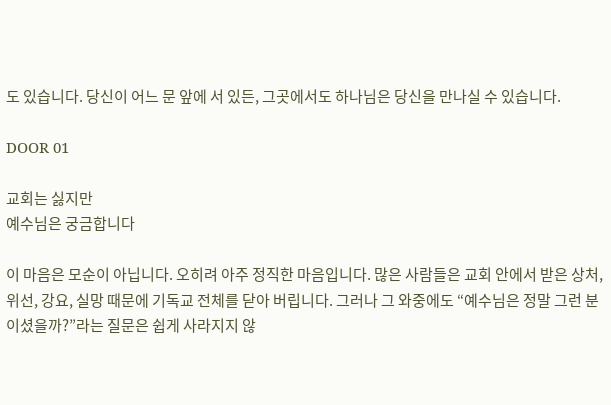도 있습니다. 당신이 어느 문 앞에 서 있든, 그곳에서도 하나님은 당신을 만나실 수 있습니다.

DOOR 01

교회는 싫지만
예수님은 궁금합니다

이 마음은 모순이 아닙니다. 오히려 아주 정직한 마음입니다. 많은 사람들은 교회 안에서 받은 상처, 위선, 강요, 실망 때문에 기독교 전체를 닫아 버립니다. 그러나 그 와중에도 “예수님은 정말 그런 분이셨을까?”라는 질문은 쉽게 사라지지 않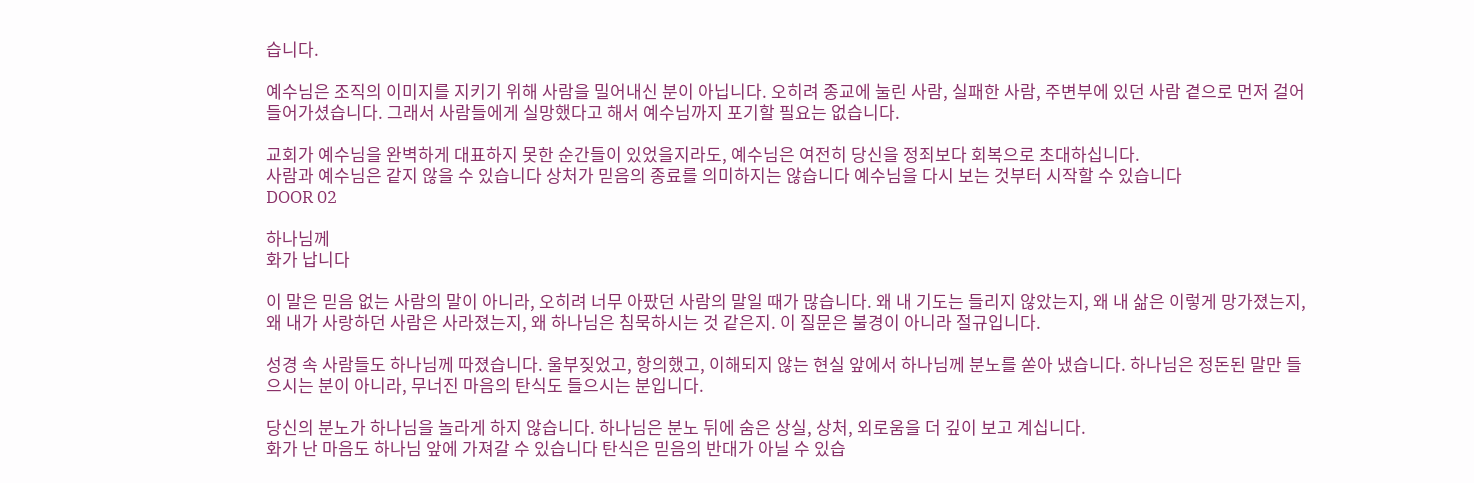습니다.

예수님은 조직의 이미지를 지키기 위해 사람을 밀어내신 분이 아닙니다. 오히려 종교에 눌린 사람, 실패한 사람, 주변부에 있던 사람 곁으로 먼저 걸어 들어가셨습니다. 그래서 사람들에게 실망했다고 해서 예수님까지 포기할 필요는 없습니다.

교회가 예수님을 완벽하게 대표하지 못한 순간들이 있었을지라도, 예수님은 여전히 당신을 정죄보다 회복으로 초대하십니다.
사람과 예수님은 같지 않을 수 있습니다 상처가 믿음의 종료를 의미하지는 않습니다 예수님을 다시 보는 것부터 시작할 수 있습니다
DOOR 02

하나님께
화가 납니다

이 말은 믿음 없는 사람의 말이 아니라, 오히려 너무 아팠던 사람의 말일 때가 많습니다. 왜 내 기도는 들리지 않았는지, 왜 내 삶은 이렇게 망가졌는지, 왜 내가 사랑하던 사람은 사라졌는지, 왜 하나님은 침묵하시는 것 같은지. 이 질문은 불경이 아니라 절규입니다.

성경 속 사람들도 하나님께 따졌습니다. 울부짖었고, 항의했고, 이해되지 않는 현실 앞에서 하나님께 분노를 쏟아 냈습니다. 하나님은 정돈된 말만 들으시는 분이 아니라, 무너진 마음의 탄식도 들으시는 분입니다.

당신의 분노가 하나님을 놀라게 하지 않습니다. 하나님은 분노 뒤에 숨은 상실, 상처, 외로움을 더 깊이 보고 계십니다.
화가 난 마음도 하나님 앞에 가져갈 수 있습니다 탄식은 믿음의 반대가 아닐 수 있습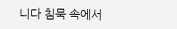니다 침묵 속에서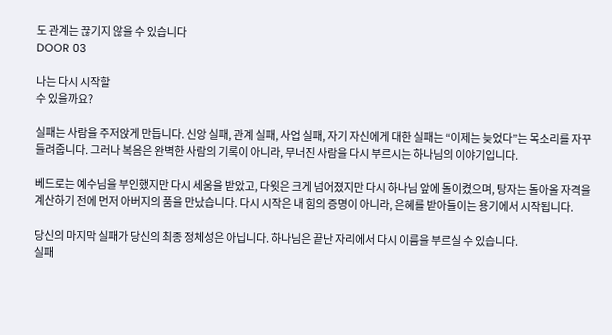도 관계는 끊기지 않을 수 있습니다
DOOR 03

나는 다시 시작할
수 있을까요?

실패는 사람을 주저앉게 만듭니다. 신앙 실패, 관계 실패, 사업 실패, 자기 자신에게 대한 실패는 “이제는 늦었다”는 목소리를 자꾸 들려줍니다. 그러나 복음은 완벽한 사람의 기록이 아니라, 무너진 사람을 다시 부르시는 하나님의 이야기입니다.

베드로는 예수님을 부인했지만 다시 세움을 받았고, 다윗은 크게 넘어졌지만 다시 하나님 앞에 돌이켰으며, 탕자는 돌아올 자격을 계산하기 전에 먼저 아버지의 품을 만났습니다. 다시 시작은 내 힘의 증명이 아니라, 은혜를 받아들이는 용기에서 시작됩니다.

당신의 마지막 실패가 당신의 최종 정체성은 아닙니다. 하나님은 끝난 자리에서 다시 이름을 부르실 수 있습니다.
실패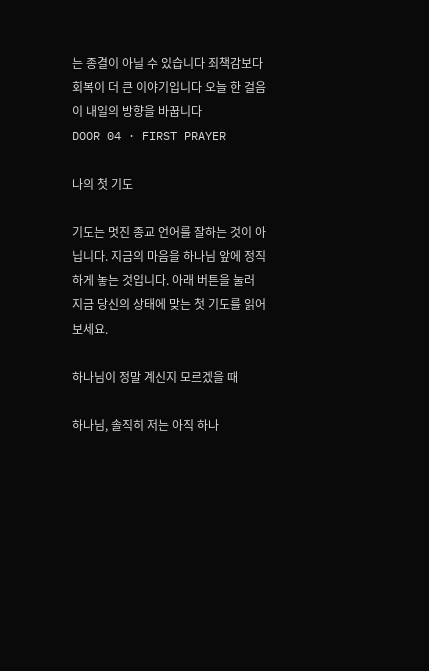는 종결이 아닐 수 있습니다 죄책감보다 회복이 더 큰 이야기입니다 오늘 한 걸음이 내일의 방향을 바꿉니다
DOOR 04 · FIRST PRAYER

나의 첫 기도

기도는 멋진 종교 언어를 잘하는 것이 아닙니다. 지금의 마음을 하나님 앞에 정직하게 놓는 것입니다. 아래 버튼을 눌러 지금 당신의 상태에 맞는 첫 기도를 읽어 보세요.

하나님이 정말 계신지 모르겠을 때

하나님, 솔직히 저는 아직 하나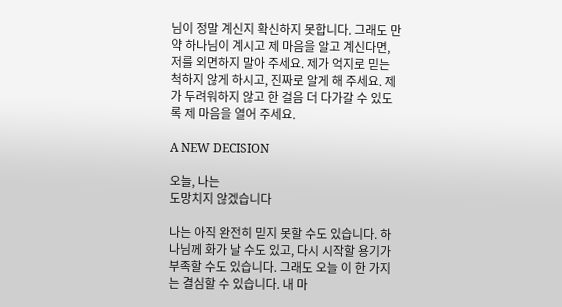님이 정말 계신지 확신하지 못합니다. 그래도 만약 하나님이 계시고 제 마음을 알고 계신다면, 저를 외면하지 말아 주세요. 제가 억지로 믿는 척하지 않게 하시고, 진짜로 알게 해 주세요. 제가 두려워하지 않고 한 걸음 더 다가갈 수 있도록 제 마음을 열어 주세요.

A NEW DECISION

오늘, 나는
도망치지 않겠습니다

나는 아직 완전히 믿지 못할 수도 있습니다. 하나님께 화가 날 수도 있고, 다시 시작할 용기가 부족할 수도 있습니다. 그래도 오늘 이 한 가지는 결심할 수 있습니다. 내 마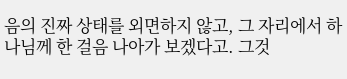음의 진짜 상태를 외면하지 않고, 그 자리에서 하나님께 한 걸음 나아가 보겠다고. 그것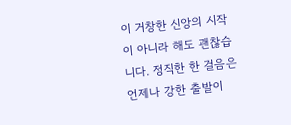이 거창한 신앙의 시작이 아니라 해도 괜찮습니다. 정직한 한 걸음은 언제나 강한 출발이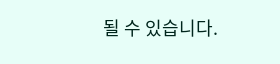될 수 있습니다.